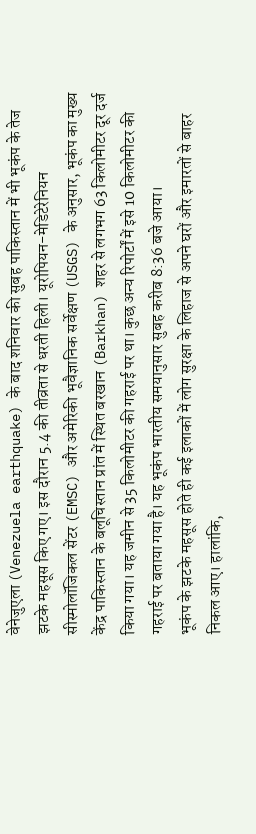वेनेजुएला (Venezuela earthquake) के बाद शनिवार की सुबह पाकिस्तान में भी भूकंप के तेज झटके महसूस किए गए। इस दौरान 5.4 की तीव्रता से धरती हिली। यूरोपियन-मेडिटेरेनियन सीस्मोलॉजिकल सेंटर (EMSC) और अमेरिकी भूवैज्ञानिक सर्वेक्षण (USGS) के अनुसार, भूकंप का मुख्य केंद्र पाकिस्तान के बलूचिस्तान प्रांत में स्थित बरखान (Barkhan) शहर से लगभग 63 किलोमीटर दूर दर्ज किया गया। यह जमीन से 35 किलोमीटर की गहराई पर था। कुछ अन्य रिपोर्टों में इसे 10 किलोमीटर की गहराई पर बताया गया है। यह भूकंप भारतीय समयानुसार सुबह करीब 8:36 बजे आया।
भूकंप के झटके महसूस होते ही कई इलाकों में लोग सुरक्षा के लिहाज से अपने घरों और इमारतों से बाहर निकल आए। हालांकि,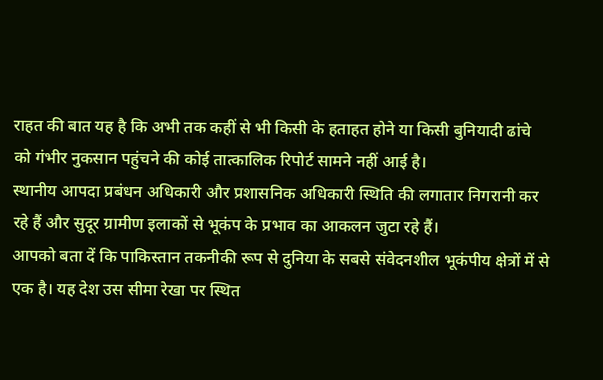राहत की बात यह है कि अभी तक कहीं से भी किसी के हताहत होने या किसी बुनियादी ढांचे को गंभीर नुकसान पहुंचने की कोई तात्कालिक रिपोर्ट सामने नहीं आई है।
स्थानीय आपदा प्रबंधन अधिकारी और प्रशासनिक अधिकारी स्थिति की लगातार निगरानी कर रहे हैं और सुदूर ग्रामीण इलाकों से भूकंप के प्रभाव का आकलन जुटा रहे हैं।
आपको बता दें कि पाकिस्तान तकनीकी रूप से दुनिया के सबसे संवेदनशील भूकंपीय क्षेत्रों में से एक है। यह देश उस सीमा रेखा पर स्थित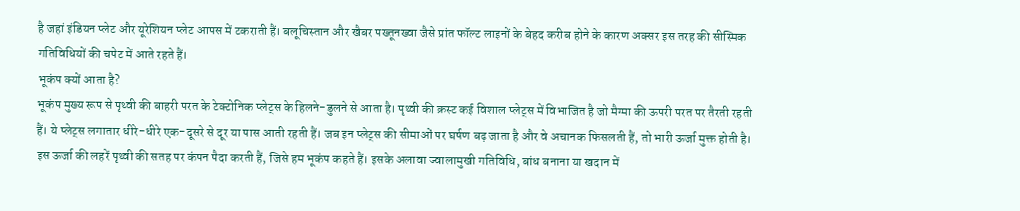है जहां इंडियन प्लेट और यूरेशियन प्लेट आपस में टकराती हैं। बलूचिस्तान और खैबर पख्तूनख्वा जैसे प्रांत फॉल्ट लाइनों के बेहद करीब होने के कारण अक्सर इस तरह की सीस्मिक गतिविधियों की चपेट में आते रहते हैं।
भूकंप क्यों आता है?
भूकंप मुख्य रूप से पृथ्वी की बाहरी परत के टेक्टोनिक प्लेट्स के हिलने-डुलने से आता है। पृथ्वी की क्रस्ट कई विशाल प्लेट्स में विभाजित है जो मैग्मा की ऊपरी परत पर तैरती रहती हैं। ये प्लेट्स लगातार धीरे-धीरे एक-दूसरे से दूर या पास आती रहती हैं। जब इन प्लेट्स की सीमाओं पर घर्षण बढ़ जाता है और वे अचानक फिसलती हैं, तो भारी ऊर्जा मुक्त होती है। इस ऊर्जा की लहरें पृथ्वी की सतह पर कंपन पैदा करती हैं, जिसे हम भूकंप कहते हैं। इसके अलावा ज्वालामुखी गतिविधि, बांध बनाना या खदान में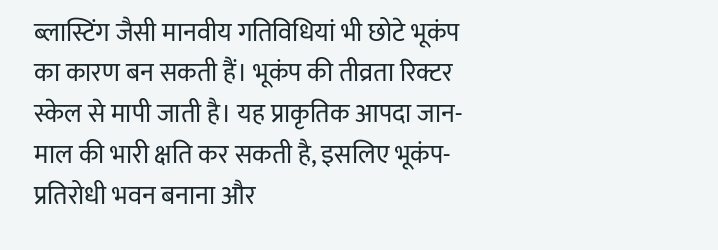ब्लास्टिंग जैसी मानवीय गतिविधियां भी छोटे भूकंप का कारण बन सकती हैं। भूकंप की तीव्रता रिक्टर स्केल से मापी जाती है। यह प्राकृतिक आपदा जान-माल की भारी क्षति कर सकती है, इसलिए भूकंप-प्रतिरोधी भवन बनाना और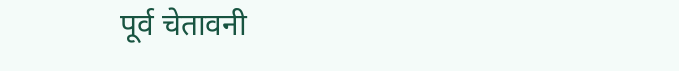पूर्व चेतावनी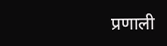प्रणाली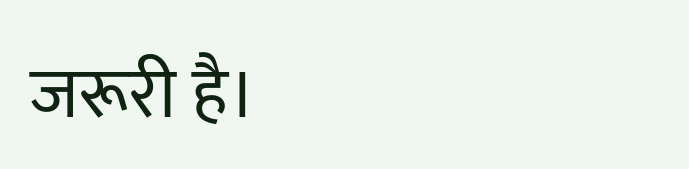जरूरी है।